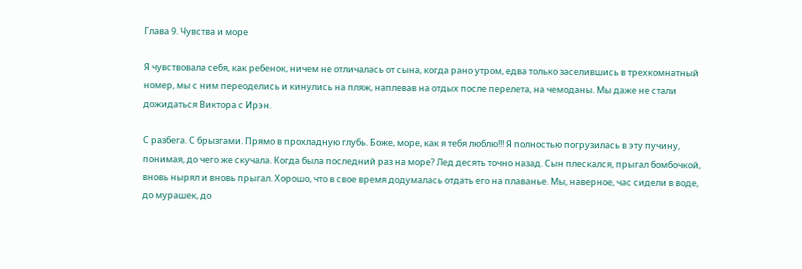Глава 9. Чувства и море

Я чувствовала себя, как ребенок, ничем не отличалась от сына, когда рано утром, едва только заселившись в трехкомнатный номер, мы с ним переоделись и кинулись на пляж, наплевав на отдых после перелета, на чемоданы. Мы даже не стали дожидаться Виктора с Ирэн.

С разбега. С брызгами. Прямо в прохладную глубь. Боже, море, как я тебя люблю!!! Я полностью погрузилась в эту пучину, понимая, до чего же скучала. Когда была последний раз на море? Лед десять точно назад. Сын плескался, прыгал бомбочкой, вновь нырял и вновь прыгал. Хорошо, что в свое время додумалась отдать его на плаванье. Мы, наверное, час сидели в воде, до мурашек, до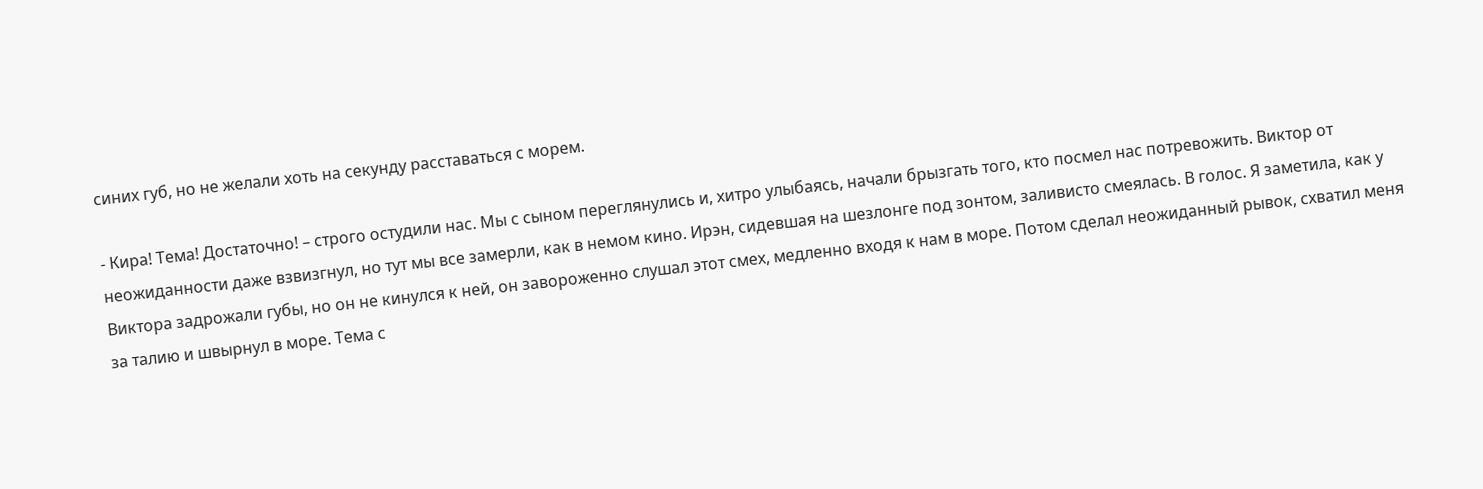синих губ, но не желали хоть на секунду расставаться с морем.

- Кира! Тема! Достаточно! – строго остудили нас. Мы с сыном переглянулись и, хитро улыбаясь, начали брызгать того, кто посмел нас потревожить. Виктор от неожиданности даже взвизгнул, но тут мы все замерли, как в немом кино. Ирэн, сидевшая на шезлонге под зонтом, заливисто смеялась. В голос. Я заметила, как у Виктора задрожали губы, но он не кинулся к ней, он завороженно слушал этот смех, медленно входя к нам в море. Потом сделал неожиданный рывок, схватил меня за талию и швырнул в море. Тема с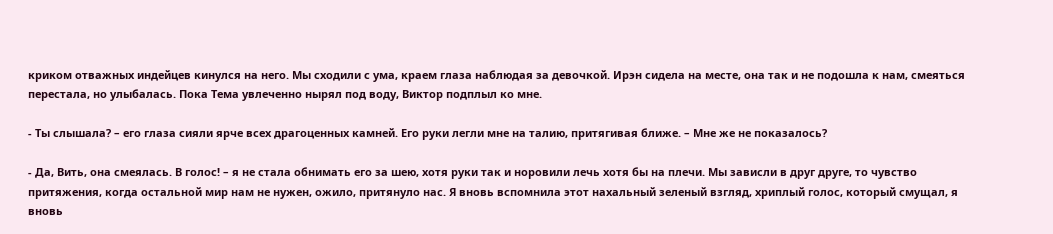криком отважных индейцев кинулся на него. Мы сходили с ума, краем глаза наблюдая за девочкой. Ирэн сидела на месте, она так и не подошла к нам, смеяться перестала, но улыбалась. Пока Тема увлеченно нырял под воду, Виктор подплыл ко мне.

- Ты слышала? – его глаза сияли ярче всех драгоценных камней. Его руки легли мне на талию, притягивая ближе. – Мне же не показалось?

- Да, Вить, она смеялась. В голос! – я не стала обнимать его за шею, хотя руки так и норовили лечь хотя бы на плечи. Мы зависли в друг друге, то чувство притяжения, когда остальной мир нам не нужен, ожило, притянуло нас. Я вновь вспомнила этот нахальный зеленый взгляд, хриплый голос, который смущал, я вновь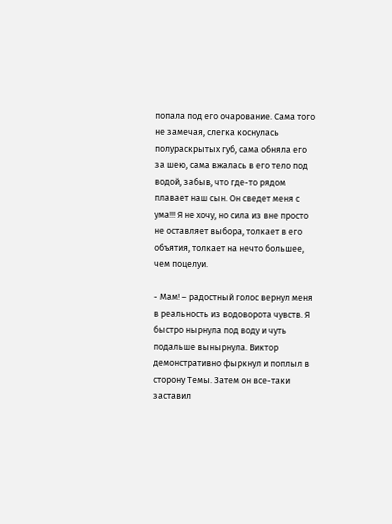попала под его очарование. Сама того не замечая, слегка коснулась полураскрытых губ, сама обняла его за шею, сама вжалась в его тело под водой, забыв, что где-то рядом плавает наш сын. Он сведет меня с ума!!! Я не хочу, но сила из вне просто не оставляет выбора, толкает в его объятия, толкает на нечто большее, чем поцелуи.

- Мам! – радостный голос вернул меня в реальность из водоворота чувств. Я быстро нырнула под воду и чуть подальше вынырнула. Виктор демонстративно фыркнул и поплыл в сторону Темы. Затем он все-таки заставил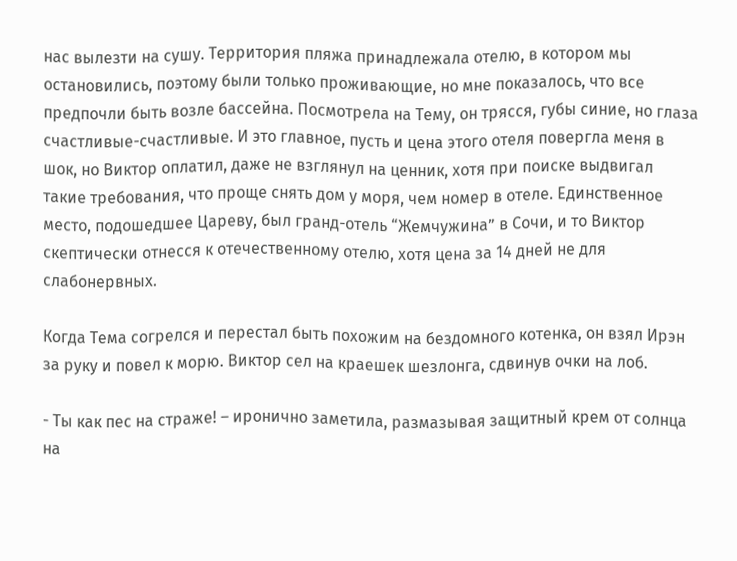нас вылезти на сушу. Территория пляжа принадлежала отелю, в котором мы остановились, поэтому были только проживающие, но мне показалось, что все предпочли быть возле бассейна. Посмотрела на Тему, он трясся, губы синие, но глаза счастливые-счастливые. И это главное, пусть и цена этого отеля повергла меня в шок, но Виктор оплатил, даже не взглянул на ценник, хотя при поиске выдвигал такие требования, что проще снять дом у моря, чем номер в отеле. Единственное место, подошедшее Цареву, был гранд-отель “Жемчужина” в Сочи, и то Виктор скептически отнесся к отечественному отелю, хотя цена за 14 дней не для слабонервных.

Когда Тема согрелся и перестал быть похожим на бездомного котенка, он взял Ирэн за руку и повел к морю. Виктор сел на краешек шезлонга, сдвинув очки на лоб.

- Ты как пес на страже! – иронично заметила, размазывая защитный крем от солнца на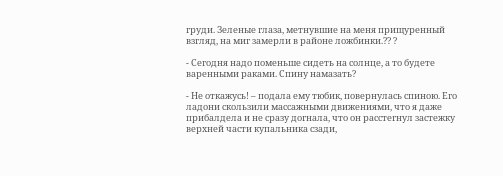груди. Зеленые глаза, метнувшие на меня прищуренный взгляд, на миг замерли в районе ложбинки.?? ?

- Сегодня надо поменьше сидеть на солнце, а то будете варенными раками. Спину намазать?

- Не откажусь! – подала ему тюбик, повернулась спиною. Его ладони скользили массажными движениями, что я даже прибалдела и не сразу догнала, что он расстегнул застежку верхней части купальника сзади,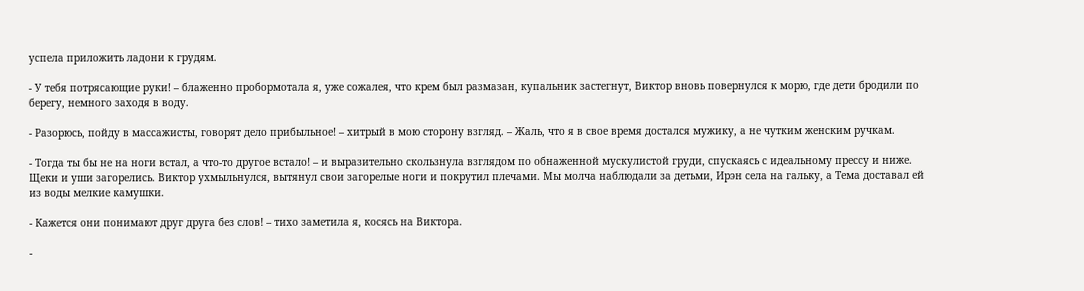успела приложить ладони к грудям.

- У тебя потрясающие руки! – блаженно пробормотала я, уже сожалея, что крем был размазан, купальник застегнут, Виктор вновь повернулся к морю, где дети бродили по берегу, немного заходя в воду.

- Разорюсь, пойду в массажисты, говорят дело прибыльное! – хитрый в мою сторону взгляд. – Жаль, что я в свое время достался мужику, а не чутким женским ручкам.

- Тогда ты бы не на ноги встал, а что-то другое встало! – и выразительно скользнула взглядом по обнаженной мускулистой груди, спускаясь с идеальному прессу и ниже. Щеки и уши загорелись. Виктор ухмыльнулся, вытянул свои загорелые ноги и покрутил плечами. Мы молча наблюдали за детьми, Ирэн села на гальку, а Тема доставал ей из воды мелкие камушки.

- Кажется они понимают друг друга без слов! – тихо заметила я, косясь на Виктора.

-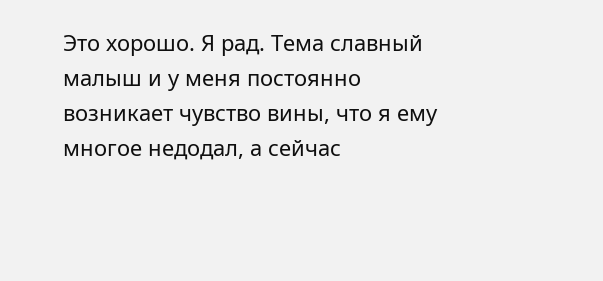Это хорошо. Я рад. Тема славный малыш и у меня постоянно возникает чувство вины, что я ему многое недодал, а сейчас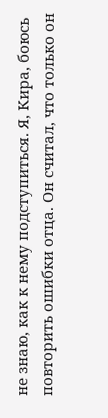не знаю, как к нему подступиться. Я, Кира, боюсь повторить ошибки отца. Он считал, что только он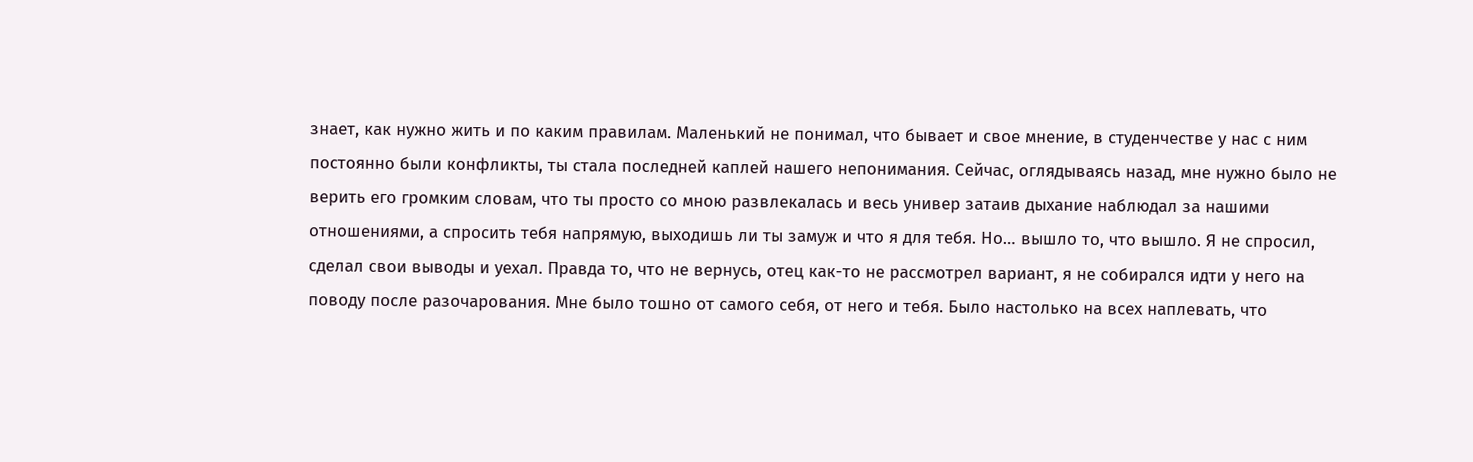знает, как нужно жить и по каким правилам. Маленький не понимал, что бывает и свое мнение, в студенчестве у нас с ним постоянно были конфликты, ты стала последней каплей нашего непонимания. Сейчас, оглядываясь назад, мне нужно было не верить его громким словам, что ты просто со мною развлекалась и весь универ затаив дыхание наблюдал за нашими отношениями, а спросить тебя напрямую, выходишь ли ты замуж и что я для тебя. Но… вышло то, что вышло. Я не спросил, сделал свои выводы и уехал. Правда то, что не вернусь, отец как-то не рассмотрел вариант, я не собирался идти у него на поводу после разочарования. Мне было тошно от самого себя, от него и тебя. Было настолько на всех наплевать, что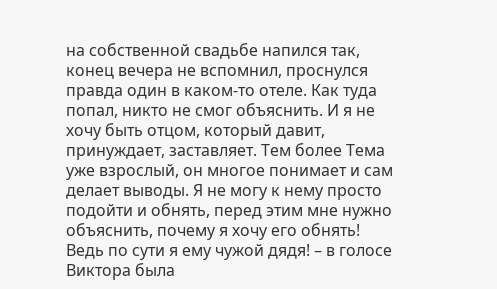на собственной свадьбе напился так, конец вечера не вспомнил, проснулся правда один в каком-то отеле. Как туда попал, никто не смог объяснить. И я не хочу быть отцом, который давит, принуждает, заставляет. Тем более Тема уже взрослый, он многое понимает и сам делает выводы. Я не могу к нему просто подойти и обнять, перед этим мне нужно объяснить, почему я хочу его обнять! Ведь по сути я ему чужой дядя! – в голосе Виктора была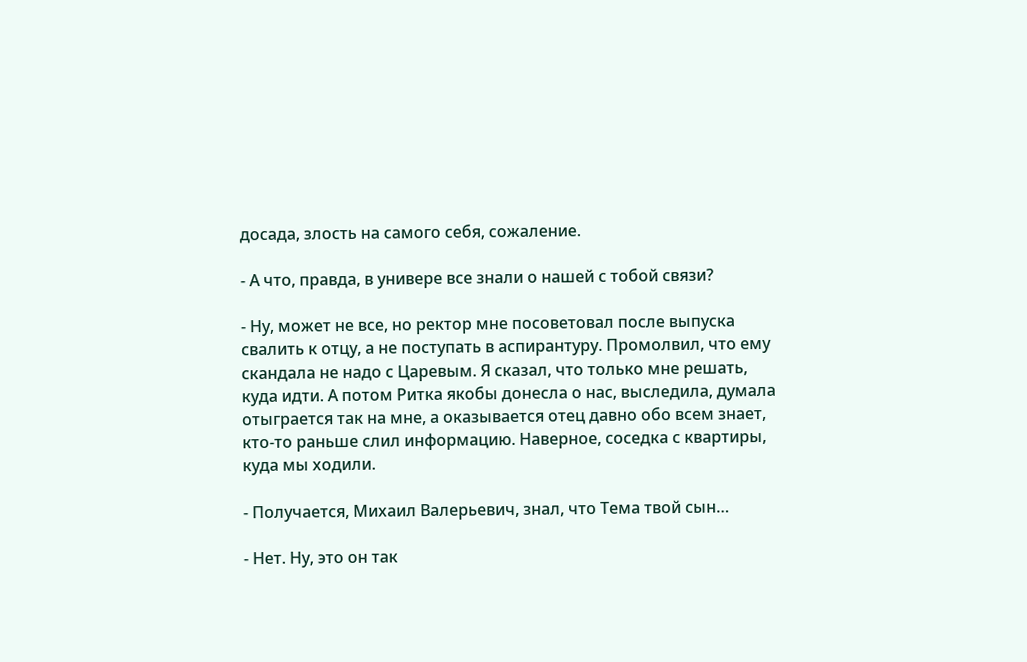досада, злость на самого себя, сожаление.

- А что, правда, в универе все знали о нашей с тобой связи?

- Ну, может не все, но ректор мне посоветовал после выпуска свалить к отцу, а не поступать в аспирантуру. Промолвил, что ему скандала не надо с Царевым. Я сказал, что только мне решать, куда идти. А потом Ритка якобы донесла о нас, выследила, думала отыграется так на мне, а оказывается отец давно обо всем знает, кто-то раньше слил информацию. Наверное, соседка с квартиры, куда мы ходили.

- Получается, Михаил Валерьевич, знал, что Тема твой сын…

- Нет. Ну, это он так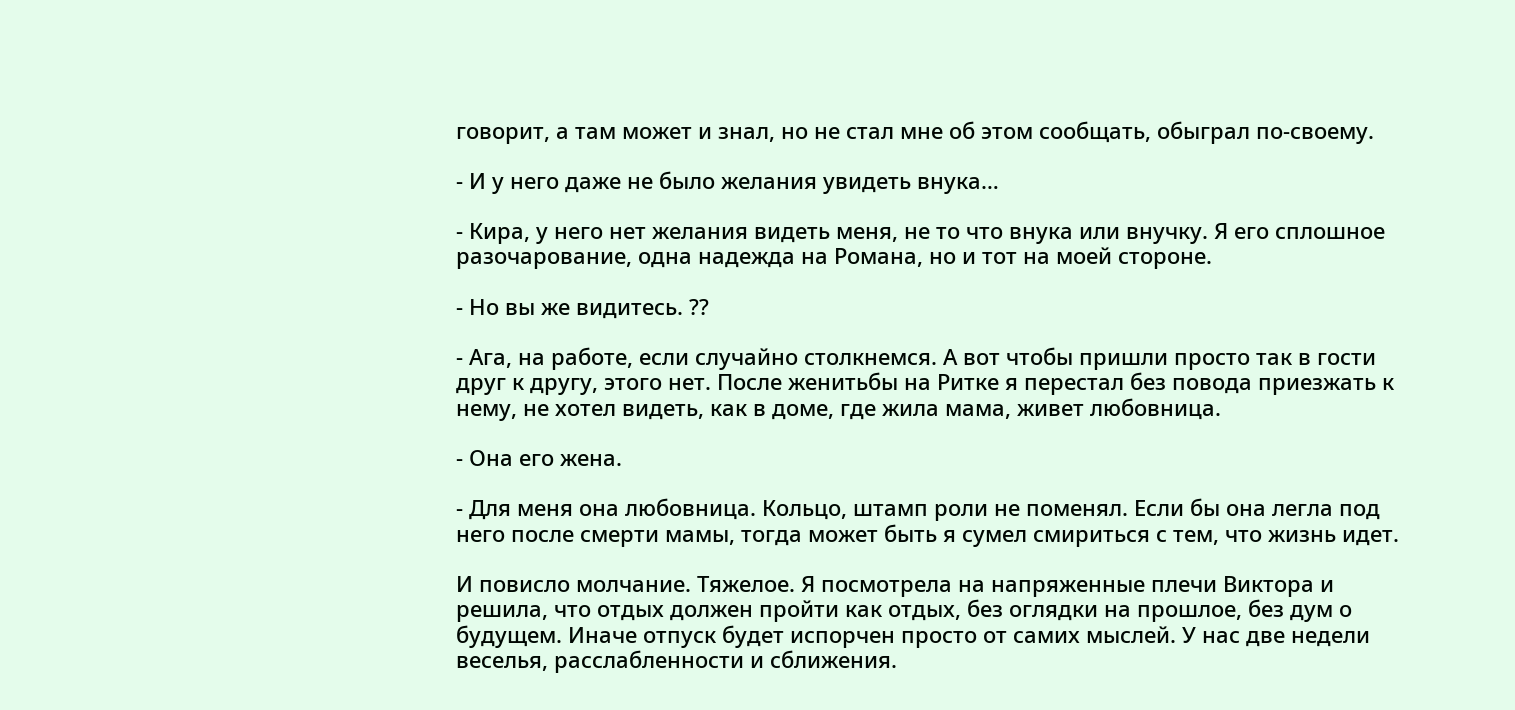говорит, а там может и знал, но не стал мне об этом сообщать, обыграл по-своему.

- И у него даже не было желания увидеть внука…

- Кира, у него нет желания видеть меня, не то что внука или внучку. Я его сплошное разочарование, одна надежда на Романа, но и тот на моей стороне.

- Но вы же видитесь. ??

- Ага, на работе, если случайно столкнемся. А вот чтобы пришли просто так в гости друг к другу, этого нет. После женитьбы на Ритке я перестал без повода приезжать к нему, не хотел видеть, как в доме, где жила мама, живет любовница.

- Она его жена.

- Для меня она любовница. Кольцо, штамп роли не поменял. Если бы она легла под него после смерти мамы, тогда может быть я сумел смириться с тем, что жизнь идет.

И повисло молчание. Тяжелое. Я посмотрела на напряженные плечи Виктора и решила, что отдых должен пройти как отдых, без оглядки на прошлое, без дум о будущем. Иначе отпуск будет испорчен просто от самих мыслей. У нас две недели веселья, расслабленности и сближения.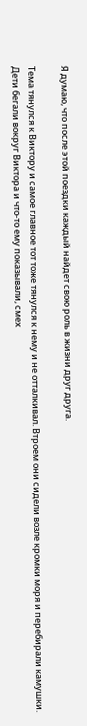Я думаю, что после этой поездки каждый найдет свою роль в жизни друг друга.

Тема тянулся к Виктору и самое главное тот тоже тянулся к нему и не отталкивал. Втроем они сидели возле кромки моря и перебирали камушки. Дети бегали вокруг Виктора и что-то ему показывали, смех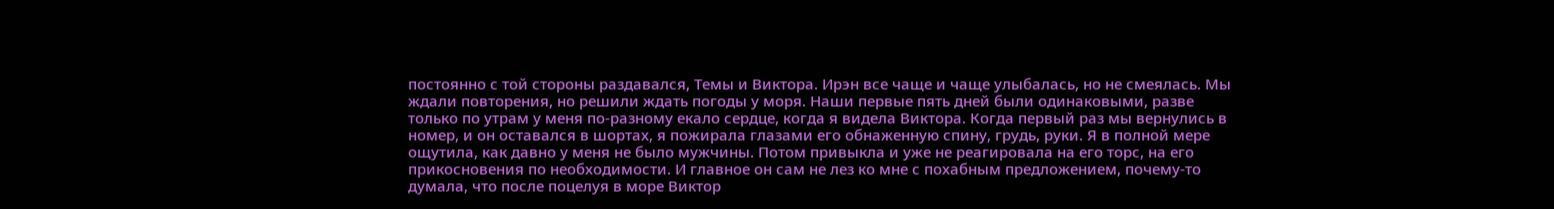постоянно с той стороны раздавался, Темы и Виктора. Ирэн все чаще и чаще улыбалась, но не смеялась. Мы ждали повторения, но решили ждать погоды у моря. Наши первые пять дней были одинаковыми, разве только по утрам у меня по-разному екало сердце, когда я видела Виктора. Когда первый раз мы вернулись в номер, и он оставался в шортах, я пожирала глазами его обнаженную спину, грудь, руки. Я в полной мере ощутила, как давно у меня не было мужчины. Потом привыкла и уже не реагировала на его торс, на его прикосновения по необходимости. И главное он сам не лез ко мне с похабным предложением, почему-то думала, что после поцелуя в море Виктор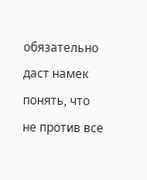обязательно даст намек понять, что не против все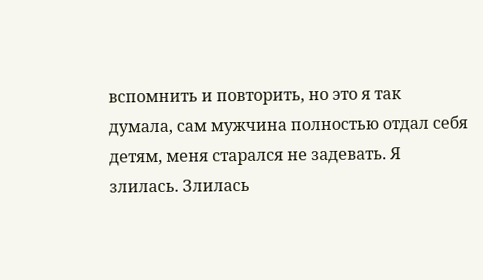вспомнить и повторить, но это я так думала, сам мужчина полностью отдал себя детям, меня старался не задевать. Я злилась. Злилась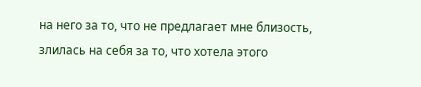на него за то, что не предлагает мне близость, злилась на себя за то, что хотела этого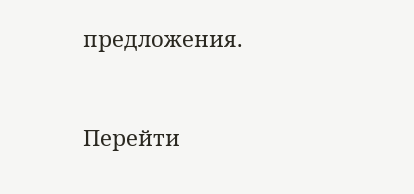предложения.


Перейти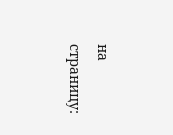на страницу: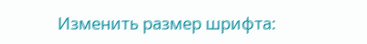Изменить размер шрифта: